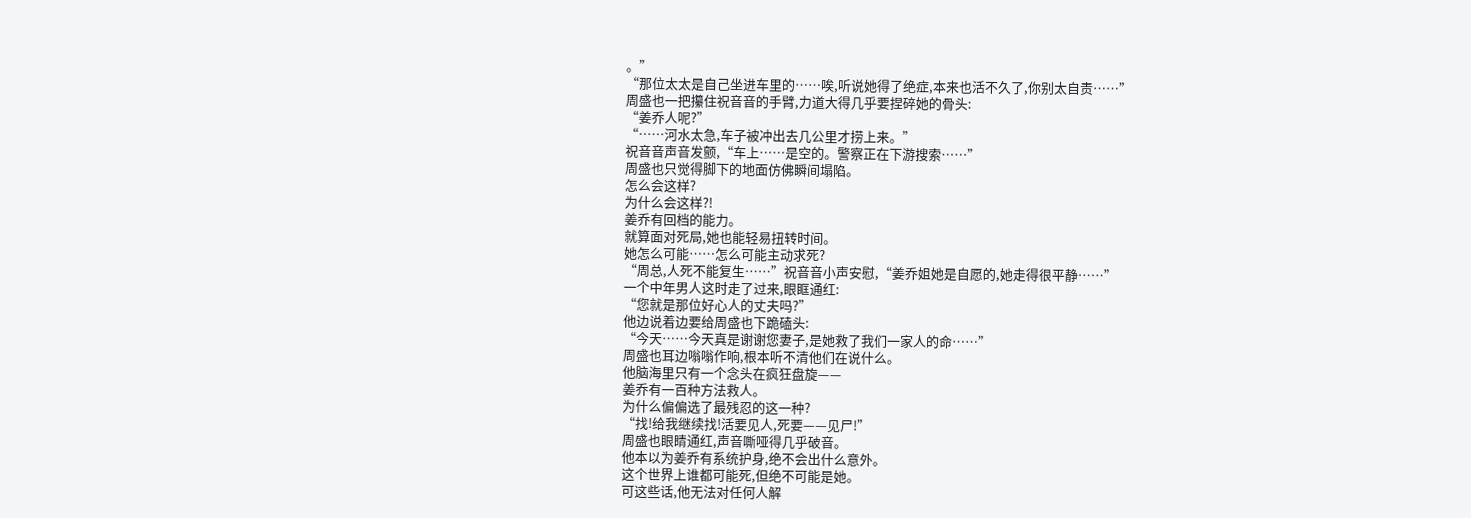。”
“那位太太是自己坐进车里的……唉,听说她得了绝症,本来也活不久了,你别太自责……”
周盛也一把攥住祝音音的手臂,力道大得几乎要捏碎她的骨头:
“姜乔人呢?”
“……河水太急,车子被冲出去几公里才捞上来。”
祝音音声音发颤,“车上……是空的。警察正在下游搜索……”
周盛也只觉得脚下的地面仿佛瞬间塌陷。
怎么会这样?
为什么会这样?!
姜乔有回档的能力。
就算面对死局,她也能轻易扭转时间。
她怎么可能……怎么可能主动求死?
“周总,人死不能复生……”祝音音小声安慰,“姜乔姐她是自愿的,她走得很平静……”
一个中年男人这时走了过来,眼眶通红:
“您就是那位好心人的丈夫吗?”
他边说着边要给周盛也下跪磕头:
“今天……今天真是谢谢您妻子,是她救了我们一家人的命……”
周盛也耳边嗡嗡作响,根本听不清他们在说什么。
他脑海里只有一个念头在疯狂盘旋——
姜乔有一百种方法救人。
为什么偏偏选了最残忍的这一种?
“找!给我继续找!活要见人,死要——见尸!”
周盛也眼睛通红,声音嘶哑得几乎破音。
他本以为姜乔有系统护身,绝不会出什么意外。
这个世界上谁都可能死,但绝不可能是她。
可这些话,他无法对任何人解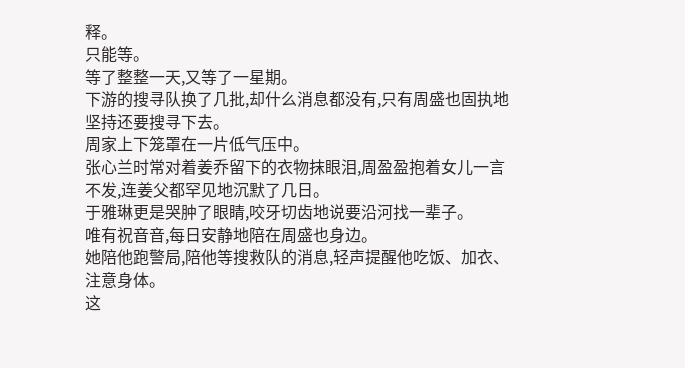释。
只能等。
等了整整一天,又等了一星期。
下游的搜寻队换了几批,却什么消息都没有,只有周盛也固执地坚持还要搜寻下去。
周家上下笼罩在一片低气压中。
张心兰时常对着姜乔留下的衣物抹眼泪,周盈盈抱着女儿一言不发,连姜父都罕见地沉默了几日。
于雅琳更是哭肿了眼睛,咬牙切齿地说要沿河找一辈子。
唯有祝音音,每日安静地陪在周盛也身边。
她陪他跑警局,陪他等搜救队的消息,轻声提醒他吃饭、加衣、注意身体。
这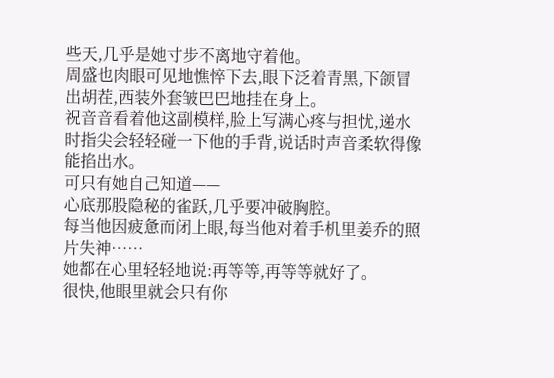些天,几乎是她寸步不离地守着他。
周盛也肉眼可见地憔悴下去,眼下泛着青黑,下颌冒出胡茬,西装外套皱巴巴地挂在身上。
祝音音看着他这副模样,脸上写满心疼与担忧,递水时指尖会轻轻碰一下他的手背,说话时声音柔软得像能掐出水。
可只有她自己知道——
心底那股隐秘的雀跃,几乎要冲破胸腔。
每当他因疲惫而闭上眼,每当他对着手机里姜乔的照片失神……
她都在心里轻轻地说:再等等,再等等就好了。
很快,他眼里就会只有你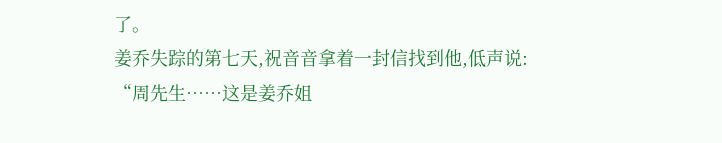了。
姜乔失踪的第七天,祝音音拿着一封信找到他,低声说:
“周先生……这是姜乔姐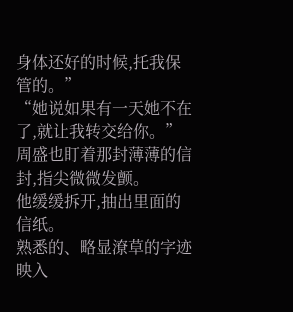身体还好的时候,托我保管的。”
“她说如果有一天她不在了,就让我转交给你。”
周盛也盯着那封薄薄的信封,指尖微微发颤。
他缓缓拆开,抽出里面的信纸。
熟悉的、略显潦草的字迹映入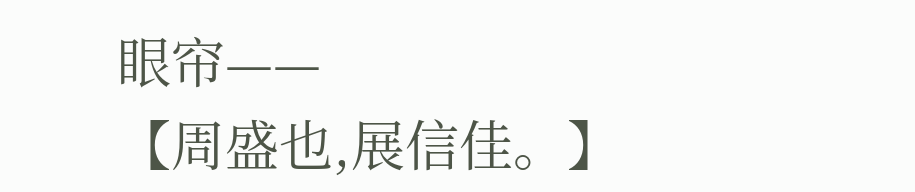眼帘——
【周盛也,展信佳。】